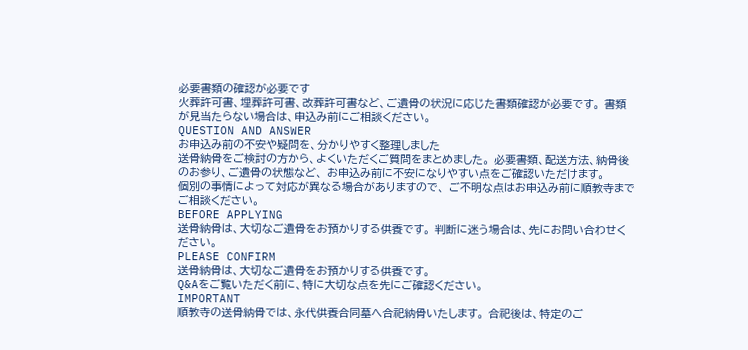必要書類の確認が必要です
火葬許可書、埋葬許可書、改葬許可書など、ご遺骨の状況に応じた書類確認が必要です。 書類が見当たらない場合は、申込み前にご相談ください。
QUESTION AND ANSWER
お申込み前の不安や疑問を、分かりやすく整理しました
送骨納骨をご検討の方から、よくいただくご質問をまとめました。 必要書類、配送方法、納骨後のお参り、ご遺骨の状態など、 お申込み前に不安になりやすい点をご確認いただけます。
個別の事情によって対応が異なる場合がありますので、 ご不明な点はお申込み前に順教寺までご相談ください。
BEFORE APPLYING
送骨納骨は、大切なご遺骨をお預かりする供養です。 判断に迷う場合は、先にお問い合わせください。
PLEASE CONFIRM
送骨納骨は、大切なご遺骨をお預かりする供養です。
Q&Aをご覧いただく前に、特に大切な点を先にご確認ください。
IMPORTANT
順教寺の送骨納骨では、永代供養合同墓へ合祀納骨いたします。 合祀後は、特定のご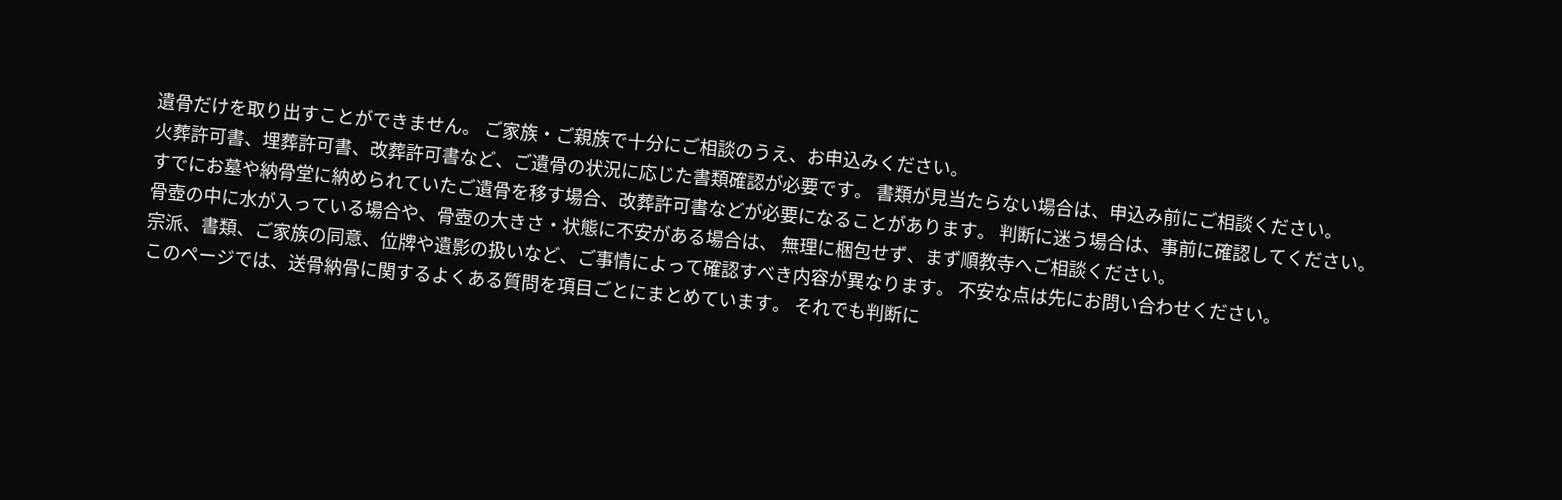遺骨だけを取り出すことができません。 ご家族・ご親族で十分にご相談のうえ、お申込みください。
火葬許可書、埋葬許可書、改葬許可書など、ご遺骨の状況に応じた書類確認が必要です。 書類が見当たらない場合は、申込み前にご相談ください。
すでにお墓や納骨堂に納められていたご遺骨を移す場合、改葬許可書などが必要になることがあります。 判断に迷う場合は、事前に確認してください。
骨壺の中に水が入っている場合や、骨壺の大きさ・状態に不安がある場合は、 無理に梱包せず、まず順教寺へご相談ください。
宗派、書類、ご家族の同意、位牌や遺影の扱いなど、ご事情によって確認すべき内容が異なります。 不安な点は先にお問い合わせください。
このページでは、送骨納骨に関するよくある質問を項目ごとにまとめています。 それでも判断に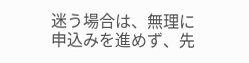迷う場合は、無理に申込みを進めず、先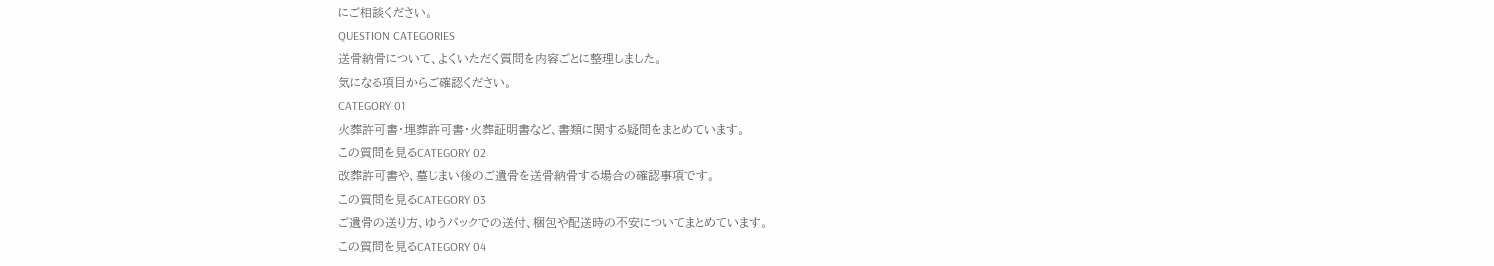にご相談ください。
QUESTION CATEGORIES
送骨納骨について、よくいただく質問を内容ごとに整理しました。
気になる項目からご確認ください。
CATEGORY 01
火葬許可書・埋葬許可書・火葬証明書など、書類に関する疑問をまとめています。
この質問を見るCATEGORY 02
改葬許可書や、墓じまい後のご遺骨を送骨納骨する場合の確認事項です。
この質問を見るCATEGORY 03
ご遺骨の送り方、ゆうパックでの送付、梱包や配送時の不安についてまとめています。
この質問を見るCATEGORY 04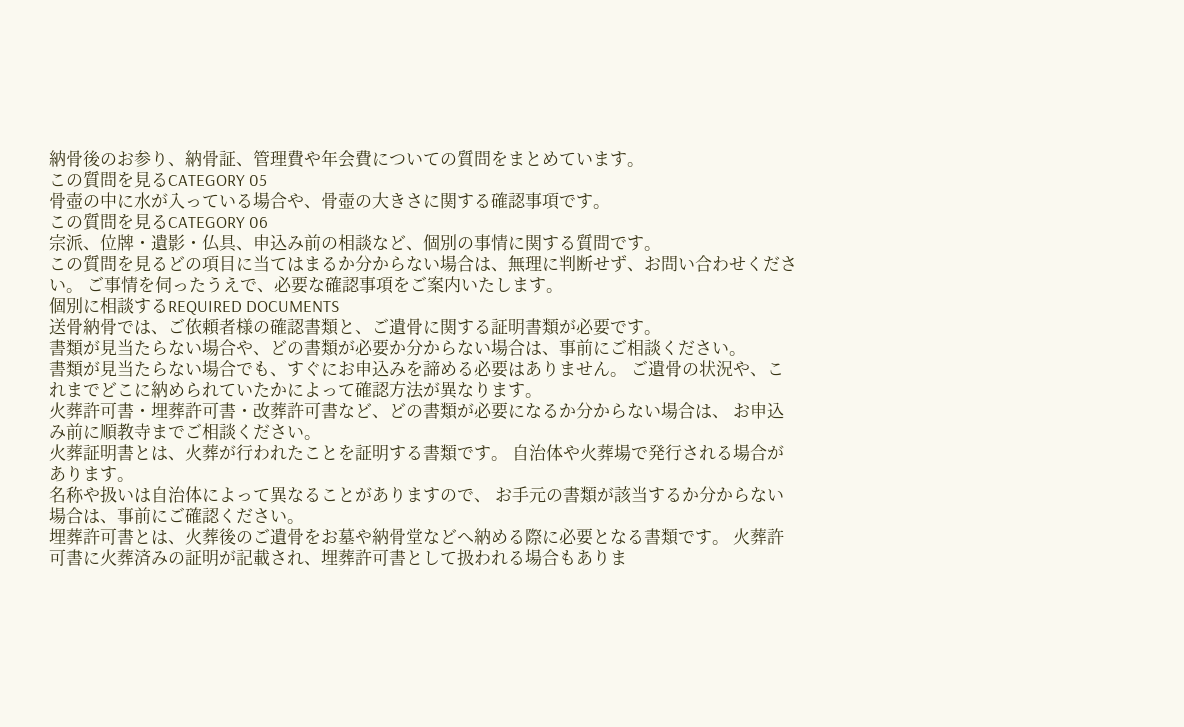納骨後のお参り、納骨証、管理費や年会費についての質問をまとめています。
この質問を見るCATEGORY 05
骨壺の中に水が入っている場合や、骨壺の大きさに関する確認事項です。
この質問を見るCATEGORY 06
宗派、位牌・遺影・仏具、申込み前の相談など、個別の事情に関する質問です。
この質問を見るどの項目に当てはまるか分からない場合は、無理に判断せず、お問い合わせください。 ご事情を伺ったうえで、必要な確認事項をご案内いたします。
個別に相談するREQUIRED DOCUMENTS
送骨納骨では、ご依頼者様の確認書類と、ご遺骨に関する証明書類が必要です。
書類が見当たらない場合や、どの書類が必要か分からない場合は、事前にご相談ください。
書類が見当たらない場合でも、すぐにお申込みを諦める必要はありません。 ご遺骨の状況や、これまでどこに納められていたかによって確認方法が異なります。
火葬許可書・埋葬許可書・改葬許可書など、どの書類が必要になるか分からない場合は、 お申込み前に順教寺までご相談ください。
火葬証明書とは、火葬が行われたことを証明する書類です。 自治体や火葬場で発行される場合があります。
名称や扱いは自治体によって異なることがありますので、 お手元の書類が該当するか分からない場合は、事前にご確認ください。
埋葬許可書とは、火葬後のご遺骨をお墓や納骨堂などへ納める際に必要となる書類です。 火葬許可書に火葬済みの証明が記載され、埋葬許可書として扱われる場合もありま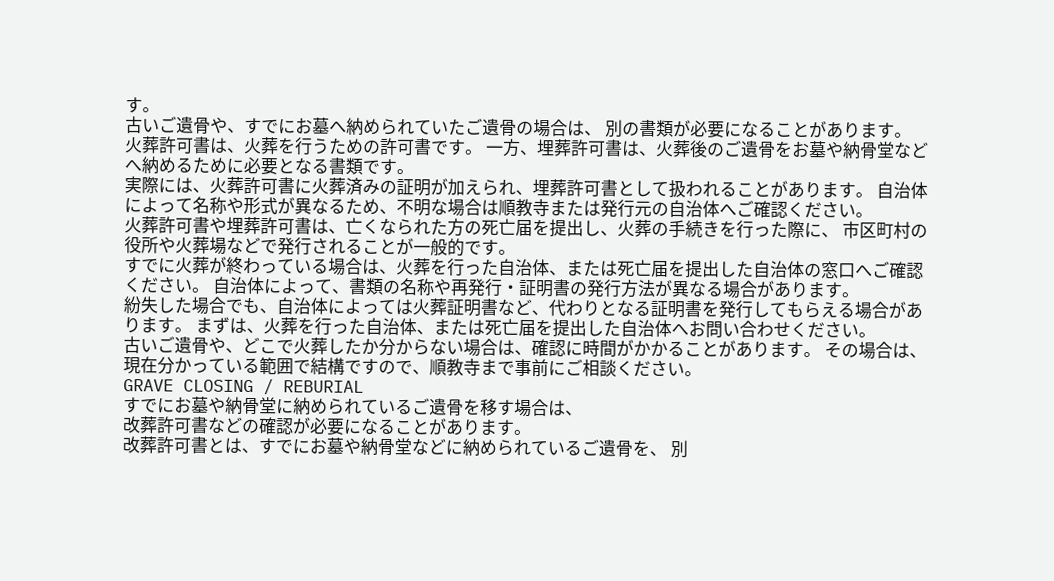す。
古いご遺骨や、すでにお墓へ納められていたご遺骨の場合は、 別の書類が必要になることがあります。
火葬許可書は、火葬を行うための許可書です。 一方、埋葬許可書は、火葬後のご遺骨をお墓や納骨堂などへ納めるために必要となる書類です。
実際には、火葬許可書に火葬済みの証明が加えられ、埋葬許可書として扱われることがあります。 自治体によって名称や形式が異なるため、不明な場合は順教寺または発行元の自治体へご確認ください。
火葬許可書や埋葬許可書は、亡くなられた方の死亡届を提出し、火葬の手続きを行った際に、 市区町村の役所や火葬場などで発行されることが一般的です。
すでに火葬が終わっている場合は、火葬を行った自治体、または死亡届を提出した自治体の窓口へご確認ください。 自治体によって、書類の名称や再発行・証明書の発行方法が異なる場合があります。
紛失した場合でも、自治体によっては火葬証明書など、代わりとなる証明書を発行してもらえる場合があります。 まずは、火葬を行った自治体、または死亡届を提出した自治体へお問い合わせください。
古いご遺骨や、どこで火葬したか分からない場合は、確認に時間がかかることがあります。 その場合は、現在分かっている範囲で結構ですので、順教寺まで事前にご相談ください。
GRAVE CLOSING / REBURIAL
すでにお墓や納骨堂に納められているご遺骨を移す場合は、
改葬許可書などの確認が必要になることがあります。
改葬許可書とは、すでにお墓や納骨堂などに納められているご遺骨を、 別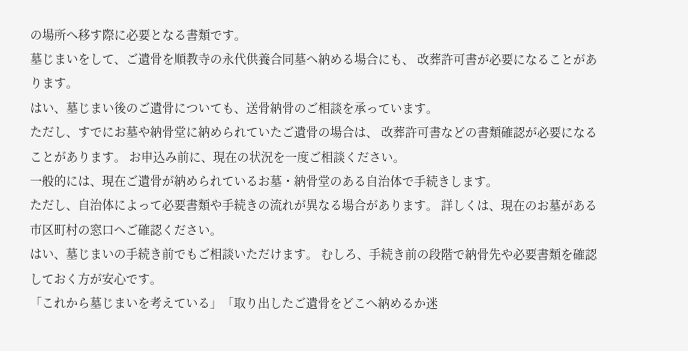の場所へ移す際に必要となる書類です。
墓じまいをして、ご遺骨を順教寺の永代供養合同墓へ納める場合にも、 改葬許可書が必要になることがあります。
はい、墓じまい後のご遺骨についても、送骨納骨のご相談を承っています。
ただし、すでにお墓や納骨堂に納められていたご遺骨の場合は、 改葬許可書などの書類確認が必要になることがあります。 お申込み前に、現在の状況を一度ご相談ください。
一般的には、現在ご遺骨が納められているお墓・納骨堂のある自治体で手続きします。
ただし、自治体によって必要書類や手続きの流れが異なる場合があります。 詳しくは、現在のお墓がある市区町村の窓口へご確認ください。
はい、墓じまいの手続き前でもご相談いただけます。 むしろ、手続き前の段階で納骨先や必要書類を確認しておく方が安心です。
「これから墓じまいを考えている」「取り出したご遺骨をどこへ納めるか迷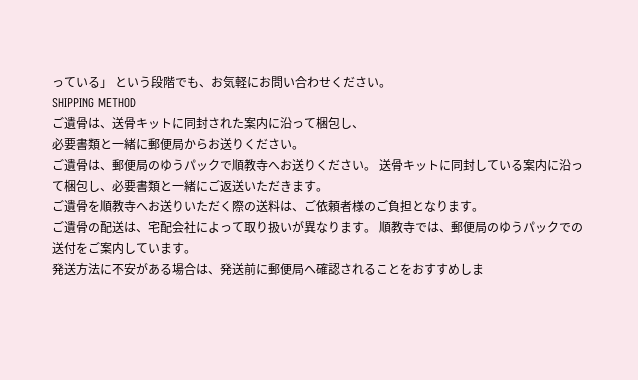っている」 という段階でも、お気軽にお問い合わせください。
SHIPPING METHOD
ご遺骨は、送骨キットに同封された案内に沿って梱包し、
必要書類と一緒に郵便局からお送りください。
ご遺骨は、郵便局のゆうパックで順教寺へお送りください。 送骨キットに同封している案内に沿って梱包し、必要書類と一緒にご返送いただきます。
ご遺骨を順教寺へお送りいただく際の送料は、ご依頼者様のご負担となります。
ご遺骨の配送は、宅配会社によって取り扱いが異なります。 順教寺では、郵便局のゆうパックでの送付をご案内しています。
発送方法に不安がある場合は、発送前に郵便局へ確認されることをおすすめしま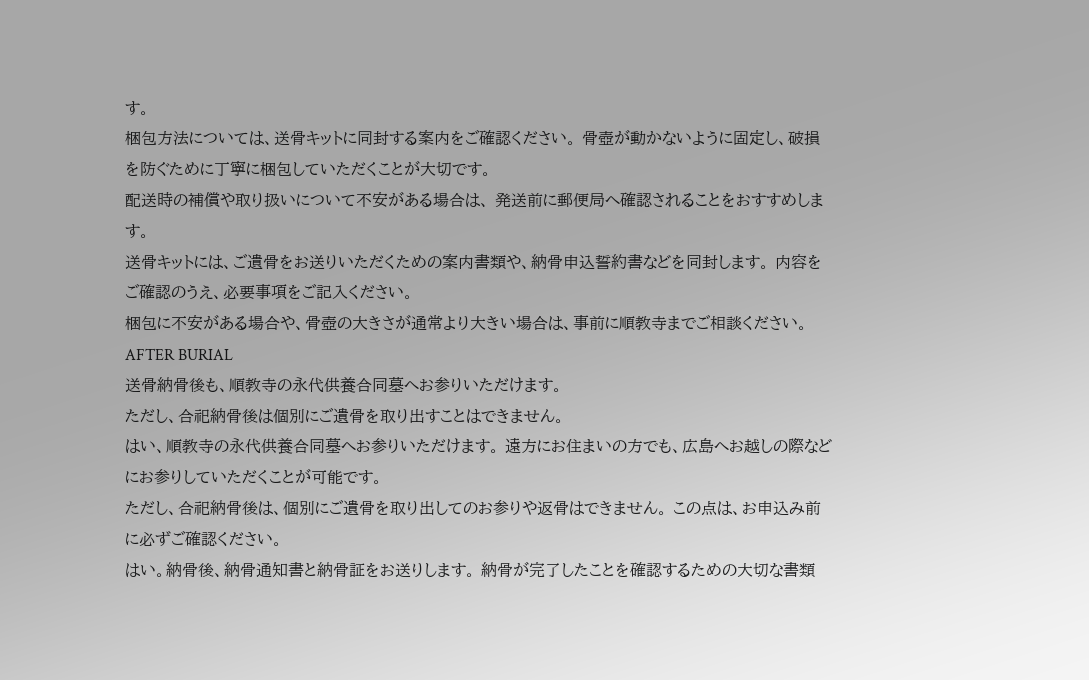す。
梱包方法については、送骨キットに同封する案内をご確認ください。 骨壺が動かないように固定し、破損を防ぐために丁寧に梱包していただくことが大切です。
配送時の補償や取り扱いについて不安がある場合は、 発送前に郵便局へ確認されることをおすすめします。
送骨キットには、ご遺骨をお送りいただくための案内書類や、納骨申込誓約書などを同封します。 内容をご確認のうえ、必要事項をご記入ください。
梱包に不安がある場合や、骨壺の大きさが通常より大きい場合は、事前に順教寺までご相談ください。
AFTER BURIAL
送骨納骨後も、順教寺の永代供養合同墓へお参りいただけます。
ただし、合祀納骨後は個別にご遺骨を取り出すことはできません。
はい、順教寺の永代供養合同墓へお参りいただけます。 遠方にお住まいの方でも、広島へお越しの際などにお参りしていただくことが可能です。
ただし、合祀納骨後は、個別にご遺骨を取り出してのお参りや返骨はできません。 この点は、お申込み前に必ずご確認ください。
はい。納骨後、納骨通知書と納骨証をお送りします。 納骨が完了したことを確認するための大切な書類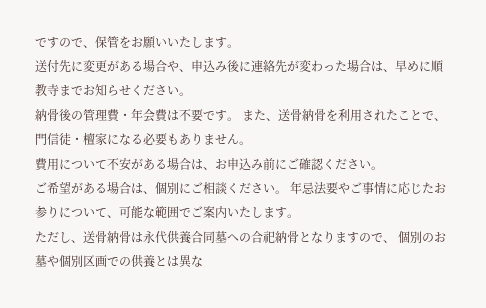ですので、保管をお願いいたします。
送付先に変更がある場合や、申込み後に連絡先が変わった場合は、早めに順教寺までお知らせください。
納骨後の管理費・年会費は不要です。 また、送骨納骨を利用されたことで、門信徒・檀家になる必要もありません。
費用について不安がある場合は、お申込み前にご確認ください。
ご希望がある場合は、個別にご相談ください。 年忌法要やご事情に応じたお参りについて、可能な範囲でご案内いたします。
ただし、送骨納骨は永代供養合同墓への合祀納骨となりますので、 個別のお墓や個別区画での供養とは異な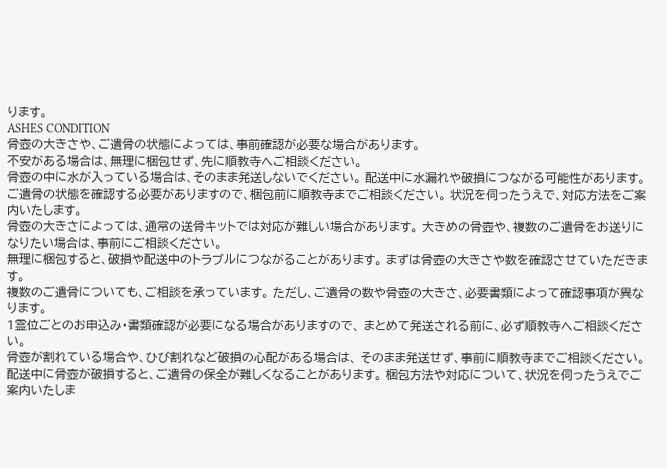ります。
ASHES CONDITION
骨壺の大きさや、ご遺骨の状態によっては、事前確認が必要な場合があります。
不安がある場合は、無理に梱包せず、先に順教寺へご相談ください。
骨壺の中に水が入っている場合は、そのまま発送しないでください。 配送中に水漏れや破損につながる可能性があります。
ご遺骨の状態を確認する必要がありますので、梱包前に順教寺までご相談ください。 状況を伺ったうえで、対応方法をご案内いたします。
骨壺の大きさによっては、通常の送骨キットでは対応が難しい場合があります。 大きめの骨壺や、複数のご遺骨をお送りになりたい場合は、事前にご相談ください。
無理に梱包すると、破損や配送中のトラブルにつながることがあります。 まずは骨壺の大きさや数を確認させていただきます。
複数のご遺骨についても、ご相談を承っています。 ただし、ご遺骨の数や骨壺の大きさ、必要書類によって確認事項が異なります。
1霊位ごとのお申込み・書類確認が必要になる場合がありますので、 まとめて発送される前に、必ず順教寺へご相談ください。
骨壺が割れている場合や、ひび割れなど破損の心配がある場合は、 そのまま発送せず、事前に順教寺までご相談ください。
配送中に骨壺が破損すると、ご遺骨の保全が難しくなることがあります。 梱包方法や対応について、状況を伺ったうえでご案内いたしま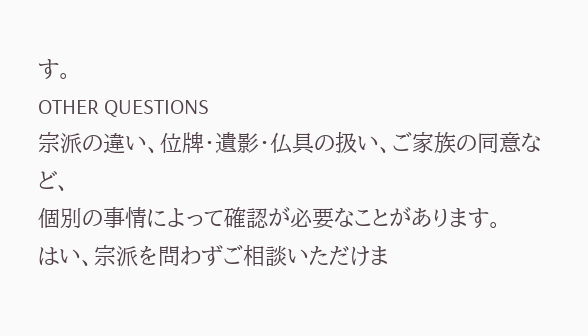す。
OTHER QUESTIONS
宗派の違い、位牌・遺影・仏具の扱い、ご家族の同意など、
個別の事情によって確認が必要なことがあります。
はい、宗派を問わずご相談いただけま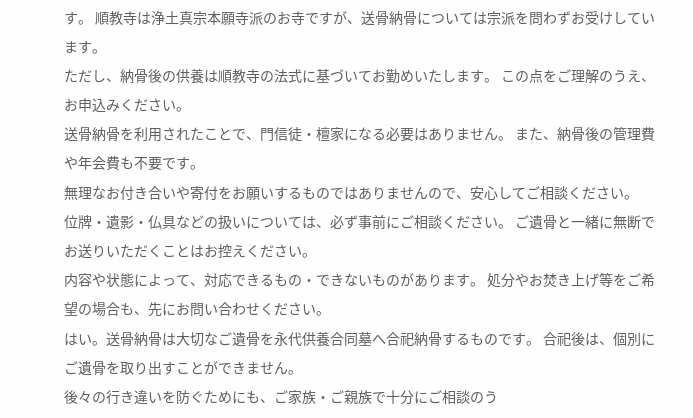す。 順教寺は浄土真宗本願寺派のお寺ですが、送骨納骨については宗派を問わずお受けしています。
ただし、納骨後の供養は順教寺の法式に基づいてお勤めいたします。 この点をご理解のうえ、お申込みください。
送骨納骨を利用されたことで、門信徒・檀家になる必要はありません。 また、納骨後の管理費や年会費も不要です。
無理なお付き合いや寄付をお願いするものではありませんので、安心してご相談ください。
位牌・遺影・仏具などの扱いについては、必ず事前にご相談ください。 ご遺骨と一緒に無断でお送りいただくことはお控えください。
内容や状態によって、対応できるもの・できないものがあります。 処分やお焚き上げ等をご希望の場合も、先にお問い合わせください。
はい。送骨納骨は大切なご遺骨を永代供養合同墓へ合祀納骨するものです。 合祀後は、個別にご遺骨を取り出すことができません。
後々の行き違いを防ぐためにも、ご家族・ご親族で十分にご相談のう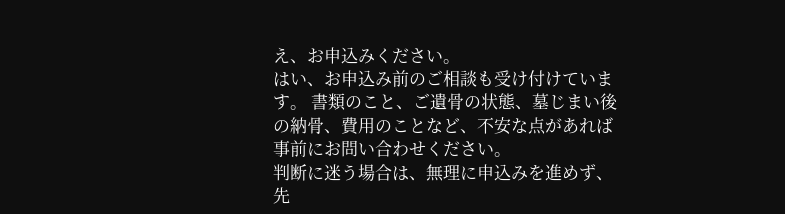え、お申込みください。
はい、お申込み前のご相談も受け付けています。 書類のこと、ご遺骨の状態、墓じまい後の納骨、費用のことなど、不安な点があれば事前にお問い合わせください。
判断に迷う場合は、無理に申込みを進めず、先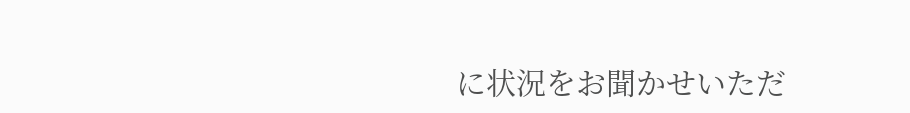に状況をお聞かせいただ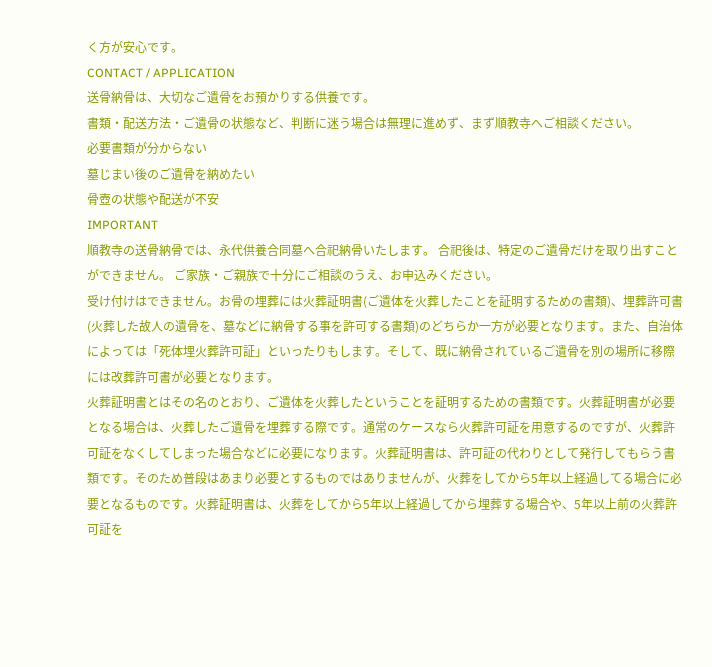く方が安心です。
CONTACT / APPLICATION
送骨納骨は、大切なご遺骨をお預かりする供養です。
書類・配送方法・ご遺骨の状態など、判断に迷う場合は無理に進めず、まず順教寺へご相談ください。
必要書類が分からない
墓じまい後のご遺骨を納めたい
骨壺の状態や配送が不安
IMPORTANT
順教寺の送骨納骨では、永代供養合同墓へ合祀納骨いたします。 合祀後は、特定のご遺骨だけを取り出すことができません。 ご家族・ご親族で十分にご相談のうえ、お申込みください。
受け付けはできません。お骨の埋葬には火葬証明書(ご遺体を火葬したことを証明するための書類)、埋葬許可書(火葬した故人の遺骨を、墓などに納骨する事を許可する書類)のどちらか一方が必要となります。また、自治体によっては「死体埋火葬許可証」といったりもします。そして、既に納骨されているご遺骨を別の場所に移際には改葬許可書が必要となります。
火葬証明書とはその名のとおり、ご遺体を火葬したということを証明するための書類です。火葬証明書が必要となる場合は、火葬したご遺骨を埋葬する際です。通常のケースなら火葬許可証を用意するのですが、火葬許可証をなくしてしまった場合などに必要になります。火葬証明書は、許可証の代わりとして発行してもらう書類です。そのため普段はあまり必要とするものではありませんが、火葬をしてから5年以上経過してる場合に必要となるものです。火葬証明書は、火葬をしてから5年以上経過してから埋葬する場合や、5年以上前の火葬許可証を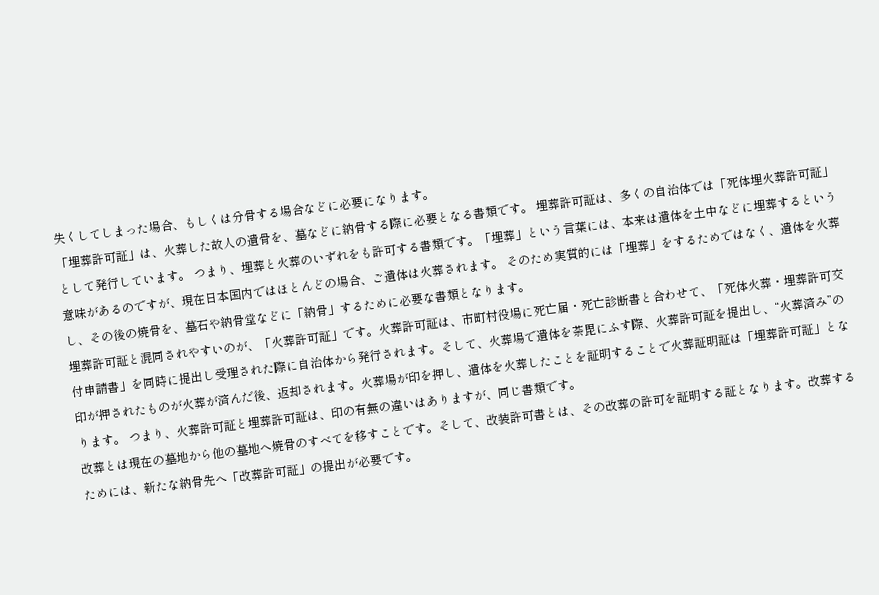失くしてしまった場合、もしくは分骨する場合などに必要になります。
「埋葬許可証」は、火葬した故人の遺骨を、墓などに納骨する際に必要となる書類です。 埋葬許可証は、多くの自治体では「死体埋火葬許可証」として発行しています。 つまり、埋葬と火葬のいずれをも許可する書類です。「埋葬」という言葉には、本来は遺体を土中などに埋葬するという意味があるのですが、現在日本国内ではほとんどの場合、ご遺体は火葬されます。 そのため実質的には「埋葬」をするためではなく、遺体を火葬し、その後の焼骨を、墓石や納骨堂などに「納骨」するために必要な書類となります。
埋葬許可証と混同されやすいのが、「火葬許可証」です。火葬許可証は、市町村役場に死亡届・死亡診断書と合わせて、「死体火葬・埋葬許可交付申請書」を同時に提出し受理された際に自治体から発行されます。そして、火葬場で遺体を荼毘にふす際、火葬許可証を提出し、“火葬済み”の印が押されたものが火葬が済んだ後、返却されます。火葬場が印を押し、遺体を火葬したことを証明することで火葬証明証は「埋葬許可証」となります。 つまり、火葬許可証と埋葬許可証は、印の有無の違いはありますが、同じ書類です。
改葬とは現在の墓地から他の墓地へ焼骨のすべてを移すことです。そして、改装許可書とは、その改葬の許可を証明する証となります。改葬するためには、新たな納骨先へ「改葬許可証」の提出が必要です。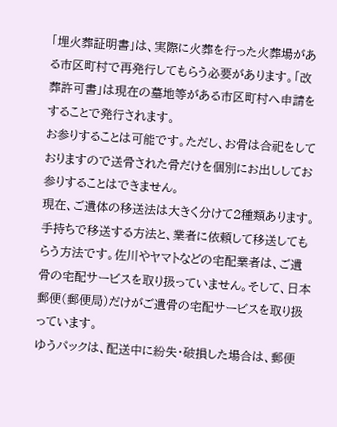「埋火葬証明書」は、実際に火葬を行った火葬場がある市区町村で再発行してもらう必要があります。「改葬許可書」は現在の墓地等がある市区町村へ申請をすることで発行されます。
お参りすることは可能です。ただし、お骨は合祀をしておりますので送骨された骨だけを個別にお出ししてお参りすることはできません。
現在、ご遺体の移送法は大きく分けて2種類あります。手持ちで移送する方法と、業者に依頼して移送してもらう方法です。佐川やヤマトなどの宅配業者は、ご遺骨の宅配サービスを取り扱っていません。そして、日本郵便(郵便局)だけがご遺骨の宅配サービスを取り扱っています。
ゆうパックは、配送中に紛失・破損した場合は、郵便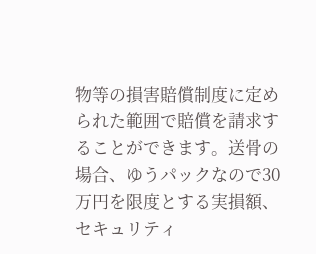物等の損害賠償制度に定められた範囲で賠償を請求することができます。送骨の場合、ゆうパックなので30万円を限度とする実損額、セキュリティ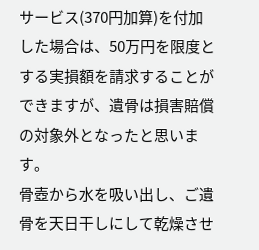サービス(370円加算)を付加した場合は、50万円を限度とする実損額を請求することができますが、遺骨は損害賠償の対象外となったと思います。
骨壺から水を吸い出し、ご遺骨を天日干しにして乾燥させ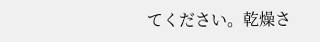てください。乾燥さ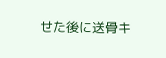せた後に送骨キ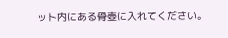ット内にある骨壺に入れてください。